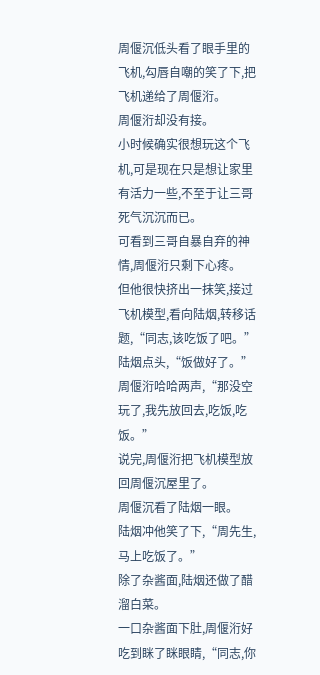周偃沉低头看了眼手里的飞机,勾唇自嘲的笑了下,把飞机递给了周偃洐。
周偃洐却没有接。
小时候确实很想玩这个飞机,可是现在只是想让家里有活力一些,不至于让三哥死气沉沉而已。
可看到三哥自暴自弃的神情,周偃洐只剩下心疼。
但他很快挤出一抹笑,接过飞机模型,看向陆烟,转移话题,“同志,该吃饭了吧。”
陆烟点头,“饭做好了。”
周偃洐哈哈两声,“那没空玩了,我先放回去,吃饭,吃饭。”
说完,周偃洐把飞机模型放回周偃沉屋里了。
周偃沉看了陆烟一眼。
陆烟冲他笑了下,“周先生,马上吃饭了。”
除了杂酱面,陆烟还做了醋溜白菜。
一口杂酱面下肚,周偃洐好吃到眯了眯眼睛,“同志,你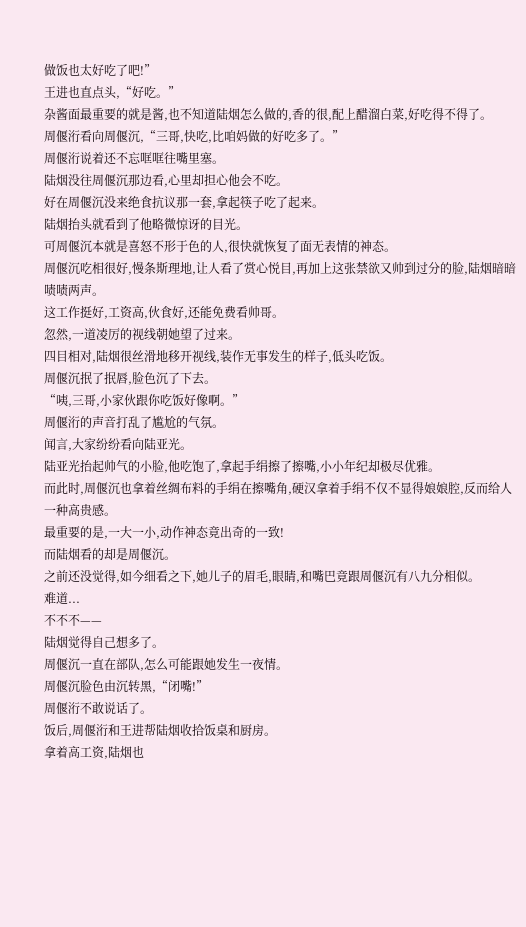做饭也太好吃了吧!”
王进也直点头,“好吃。”
杂酱面最重要的就是酱,也不知道陆烟怎么做的,香的很,配上醋溜白菜,好吃得不得了。
周偃洐看向周偃沉,“三哥,快吃,比咱妈做的好吃多了。”
周偃洐说着还不忘哐哐往嘴里塞。
陆烟没往周偃沉那边看,心里却担心他会不吃。
好在周偃沉没来绝食抗议那一套,拿起筷子吃了起来。
陆烟抬头就看到了他略微惊讶的目光。
可周偃沉本就是喜怒不形于色的人,很快就恢复了面无表情的神态。
周偃沉吃相很好,慢条斯理地,让人看了赏心悦目,再加上这张禁欲又帅到过分的脸,陆烟暗暗啧啧两声。
这工作挺好,工资高,伙食好,还能免费看帅哥。
忽然,一道凌厉的视线朝她望了过来。
四目相对,陆烟很丝滑地移开视线,装作无事发生的样子,低头吃饭。
周偃沉抿了抿唇,脸色沉了下去。
“咦,三哥,小家伙跟你吃饭好像啊。”
周偃洐的声音打乱了尴尬的气氛。
闻言,大家纷纷看向陆亚光。
陆亚光抬起帅气的小脸,他吃饱了,拿起手绢擦了擦嘴,小小年纪却极尽优雅。
而此时,周偃沉也拿着丝绸布料的手绢在擦嘴角,硬汉拿着手绢不仅不显得娘娘腔,反而给人一种高贵感。
最重要的是,一大一小,动作神态竟出奇的一致!
而陆烟看的却是周偃沉。
之前还没觉得,如今细看之下,她儿子的眉毛,眼睛,和嘴巴竟跟周偃沉有八九分相似。
难道...
不不不——
陆烟觉得自己想多了。
周偃沉一直在部队,怎么可能跟她发生一夜情。
周偃沉脸色由沉转黑,“闭嘴!”
周偃洐不敢说话了。
饭后,周偃洐和王进帮陆烟收拾饭桌和厨房。
拿着高工资,陆烟也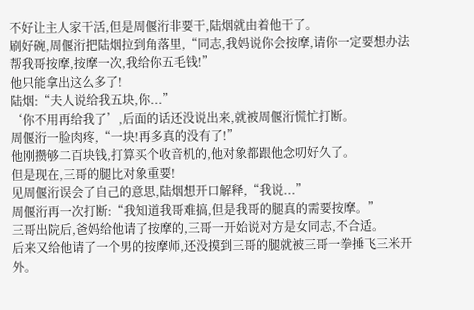不好让主人家干活,但是周偃洐非要干,陆烟就由着他干了。
刷好碗,周偃洐把陆烟拉到角落里,“同志,我妈说你会按摩,请你一定要想办法帮我哥按摩,按摩一次,我给你五毛钱!”
他只能拿出这么多了!
陆烟:“夫人说给我五块,你...”
‘你不用再给我了’,后面的话还没说出来,就被周偃洐慌忙打断。
周偃洐一脸肉疼,“一块!再多真的没有了!”
他刚攒够二百块钱,打算买个收音机的,他对象都跟他念叨好久了。
但是现在,三哥的腿比对象重要!
见周偃洐误会了自己的意思,陆烟想开口解释,“我说...”
周偃洐再一次打断:“我知道我哥难搞,但是我哥的腿真的需要按摩。”
三哥出院后,爸妈给他请了按摩的,三哥一开始说对方是女同志,不合适。
后来又给他请了一个男的按摩师,还没摸到三哥的腿就被三哥一拳捶飞三米开外。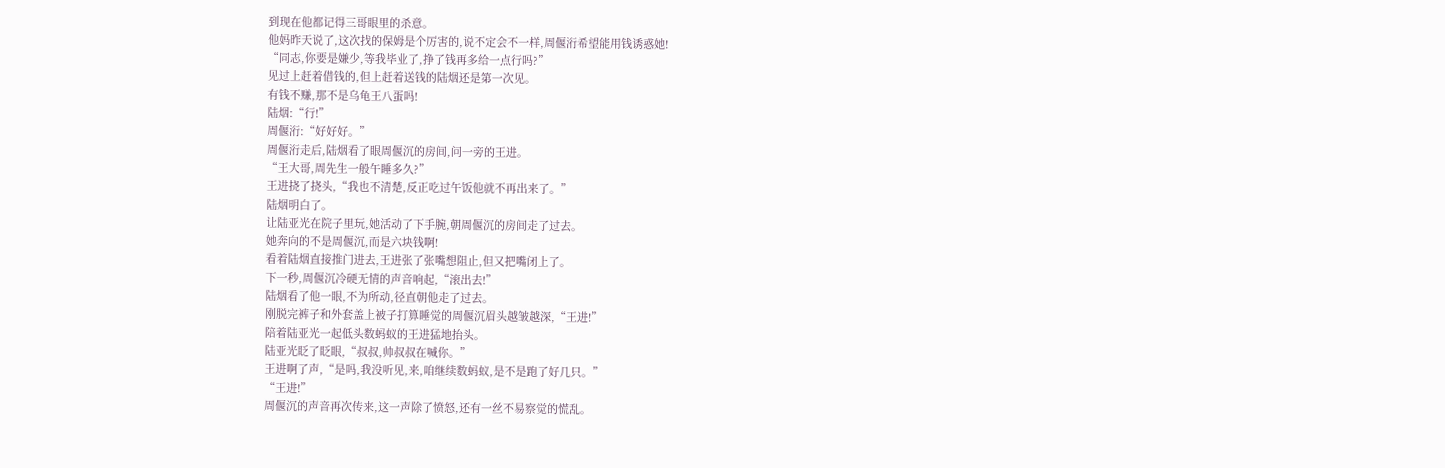到现在他都记得三哥眼里的杀意。
他妈昨天说了,这次找的保姆是个厉害的,说不定会不一样,周偃洐希望能用钱诱惑她!
“同志,你要是嫌少,等我毕业了,挣了钱再多给一点行吗?”
见过上赶着借钱的,但上赶着送钱的陆烟还是第一次见。
有钱不赚,那不是乌龟王八蛋吗!
陆烟:“行!”
周偃洐:“好好好。”
周偃洐走后,陆烟看了眼周偃沉的房间,问一旁的王进。
“王大哥,周先生一般午睡多久?”
王进挠了挠头,“我也不清楚,反正吃过午饭他就不再出来了。”
陆烟明白了。
让陆亚光在院子里玩,她活动了下手腕,朝周偃沉的房间走了过去。
她奔向的不是周偃沉,而是六块钱啊!
看着陆烟直接推门进去,王进张了张嘴想阻止,但又把嘴闭上了。
下一秒,周偃沉冷硬无情的声音响起,“滚出去!”
陆烟看了他一眼,不为所动,径直朝他走了过去。
刚脱完裤子和外套盖上被子打算睡觉的周偃沉眉头越皱越深,“王进!”
陪着陆亚光一起低头数蚂蚁的王进猛地抬头。
陆亚光眨了眨眼,“叔叔,帅叔叔在喊你。”
王进啊了声,“是吗,我没听见,来,咱继续数蚂蚁,是不是跑了好几只。”
“王进!”
周偃沉的声音再次传来,这一声除了愤怒,还有一丝不易察觉的慌乱。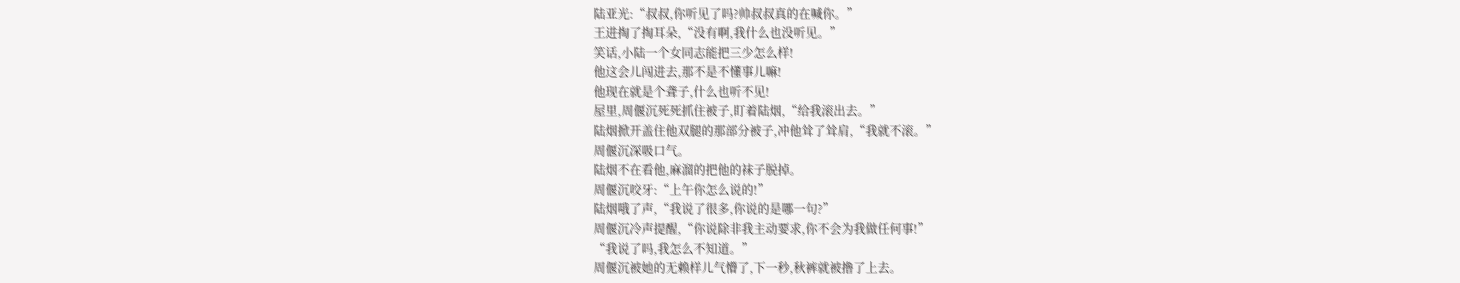陆亚光:“叔叔,你听见了吗?帅叔叔真的在喊你。”
王进掏了掏耳朵,“没有啊,我什么也没听见。”
笑话,小陆一个女同志能把三少怎么样!
他这会儿闯进去,那不是不懂事儿嘛!
他现在就是个聋子,什么也听不见!
屋里,周偃沉死死抓住被子,盯着陆烟,“给我滚出去。”
陆烟掀开盖住他双腿的那部分被子,冲他耸了耸肩,“我就不滚。”
周偃沉深吸口气。
陆烟不在看他,麻溜的把他的袜子脱掉。
周偃沉咬牙:“上午你怎么说的!”
陆烟哦了声,“我说了很多,你说的是哪一句?”
周偃沉冷声提醒,“你说除非我主动要求,你不会为我做任何事!”
“我说了吗,我怎么不知道。”
周偃沉被她的无赖样儿气懵了,下一秒,秋裤就被撸了上去。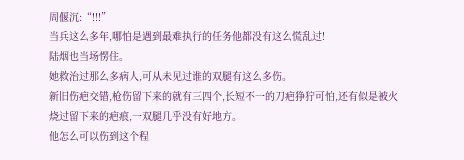周偃沉:“!!!”
当兵这么多年,哪怕是遇到最难执行的任务他都没有这么慌乱过!
陆烟也当场愣住。
她救治过那么多病人,可从未见过谁的双腿有这么多伤。
新旧伤疤交错,枪伤留下来的就有三四个,长短不一的刀疤狰狞可怕,还有似是被火烧过留下来的疤痕,一双腿几乎没有好地方。
他怎么可以伤到这个程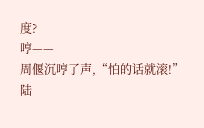度?
哼——
周偃沉哼了声,“怕的话就滚!”
陆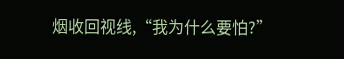烟收回视线,“我为什么要怕?”